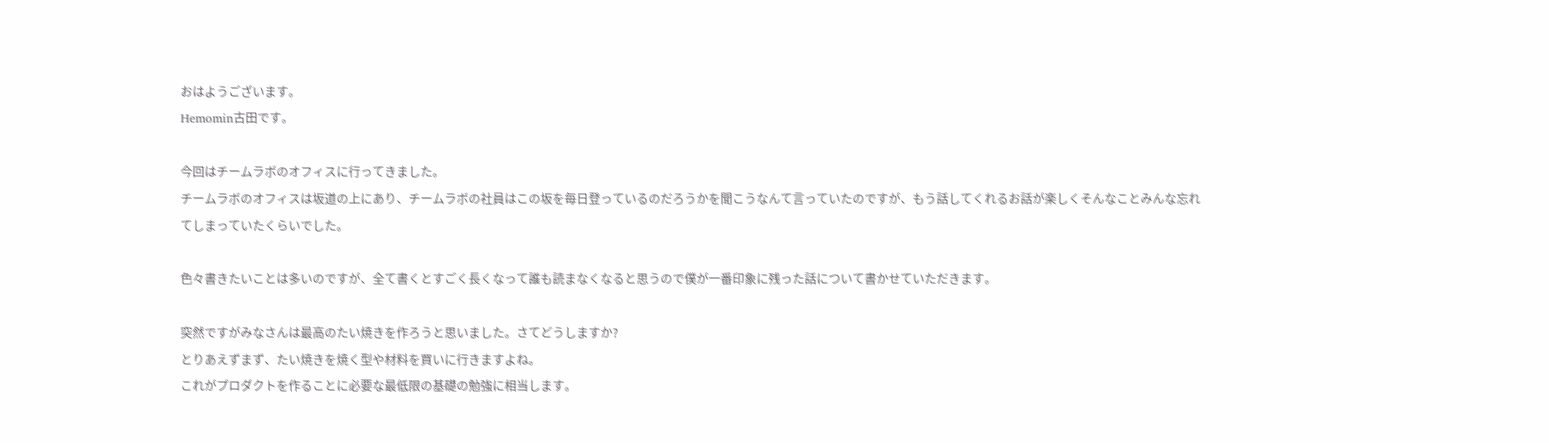おはようございます。
Hemomin古田です。

今回はチームラボのオフィスに行ってきました。
チームラボのオフィスは坂道の上にあり、チームラボの社員はこの坂を毎日登っているのだろうかを聞こうなんて言っていたのですが、もう話してくれるお話が楽しくそんなことみんな忘れてしまっていたくらいでした。

色々書きたいことは多いのですが、全て書くとすごく長くなって誰も読まなくなると思うので僕が一番印象に残った話について書かせていただきます。

突然ですがみなさんは最高のたい焼きを作ろうと思いました。さてどうしますか?
とりあえずまず、たい焼きを焼く型や材料を買いに行きますよね。
これがプロダクトを作ることに必要な最低限の基礎の勉強に相当します。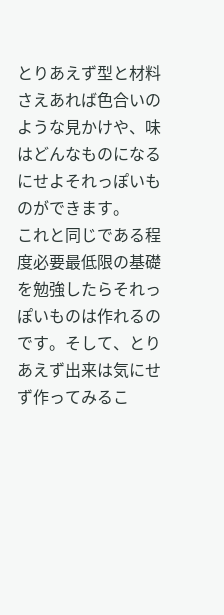とりあえず型と材料さえあれば色合いのような見かけや、味はどんなものになるにせよそれっぽいものができます。
これと同じである程度必要最低限の基礎を勉強したらそれっぽいものは作れるのです。そして、とりあえず出来は気にせず作ってみるこ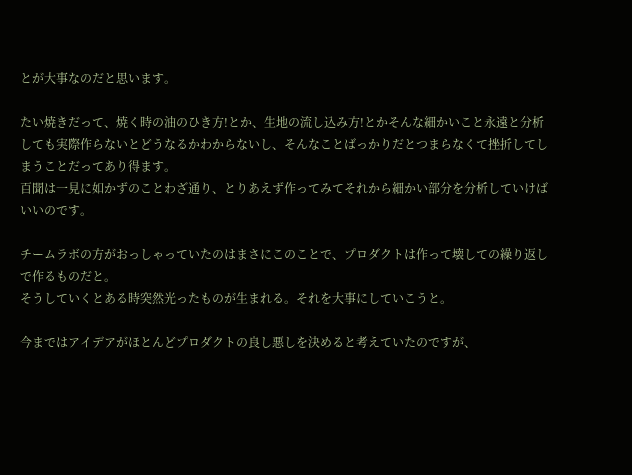とが大事なのだと思います。

たい焼きだって、焼く時の油のひき方!とか、生地の流し込み方!とかそんな細かいこと永遠と分析しても実際作らないとどうなるかわからないし、そんなことばっかりだとつまらなくて挫折してしまうことだってあり得ます。
百聞は一見に如かずのことわざ通り、とりあえず作ってみてそれから細かい部分を分析していけばいいのです。

チームラボの方がおっしゃっていたのはまさにこのことで、プロダクトは作って壊しての繰り返しで作るものだと。
そうしていくとある時突然光ったものが生まれる。それを大事にしていこうと。

今まではアイデアがほとんどプロダクトの良し悪しを決めると考えていたのですが、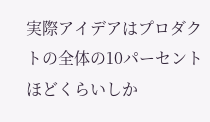実際アイデアはプロダクトの全体の10パーセントほどくらいしか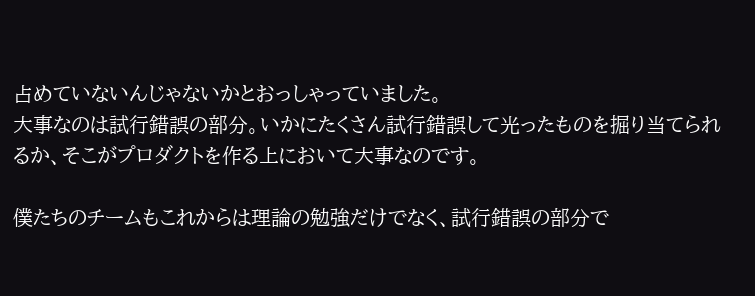占めていないんじゃないかとおっしゃっていました。
大事なのは試行錯誤の部分。いかにたくさん試行錯誤して光ったものを掘り当てられるか、そこがプロダクトを作る上において大事なのです。

僕たちのチームもこれからは理論の勉強だけでなく、試行錯誤の部分で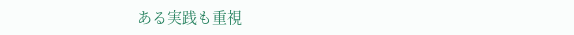ある実践も重視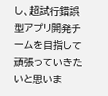し、超試行錯誤型アプリ開発チームを目指して頑張っていきたいと思いま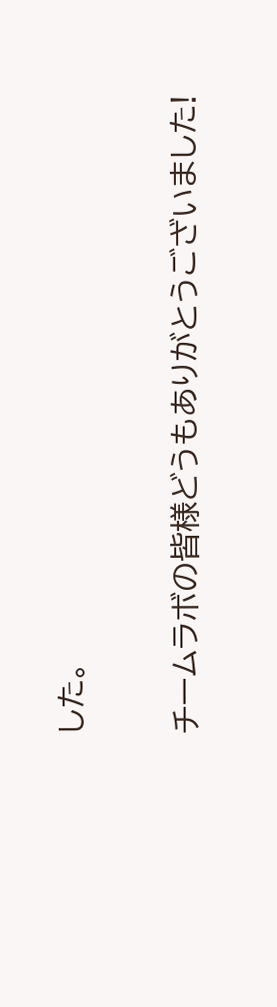した。

チームラボの皆様どうもありがとうございました!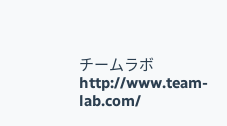チームラボ
http://www.team-lab.com/